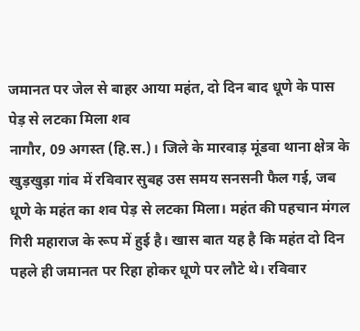जमानत पर जेल से बाहर आया महंत, दो दिन बाद धूणे के पास पेड़ से लटका मिला शव
नागौर, 09 अगस्त (हि.स.)। जिले के मारवाड़ मूंडवा थाना क्षेत्र के खुड़खुड़ा गांव में रविवार सुबह उस समय सनसनी फैल गई, जब धूणे के महंत का शव पेड़ से लटका मिला। महंत की पहचान मंगल गिरी महाराज के रूप में हुई है। खास बात यह है कि महंत दो दिन पहले ही जमानत पर रिहा होकर धूणे पर लौटे थे। रविवार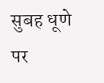सुबह धूणे पर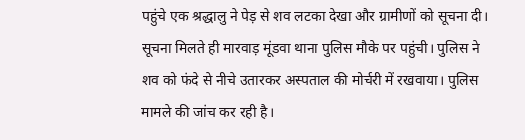पहुंचे एक श्रद्धालु ने पेड़ से शव लटका देखा और ग्रामीणों को सूचना दी। सूचना मिलते ही मारवाड़ मूंडवा थाना पुलिस मौके पर पहुंची। पुलिस ने शव को फंदे से नीचे उतारकर अस्पताल की मोर्चरी में रखवाया। पुलिस मामले की जांच कर रही है।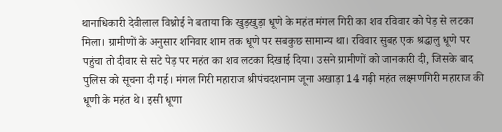थानाधिकारी देवीलाल विश्नोई ने बताया कि खुड़खुड़ा धूणे के महंत मंगल गिरी का शव रविवार को पेड़ से लटका मिला। ग्रामीणों के अनुसार शनिवार शाम तक धूणे पर सबकुछ सामान्य था। रविवार सुबह एक श्रद्धालु धूणे पर पहुंचा तो दीवार से सटे पेड़ पर महंत का शव लटका दिखाई दिया। उसने ग्रामीणों को जानकारी दी, जिसके बाद पुलिस को सूचना दी गई। मंगल गिरी महाराज श्रीपंचदशनाम जूना अखाड़ा 14 गढ़ी महंत लक्ष्मणगिरी महाराज की धूणी के महंत थे। इसी धूणा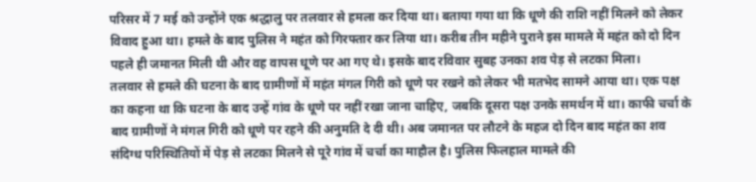परिसर में 7 मई को उन्होंने एक श्रद्धालु पर तलवार से हमला कर दिया था। बताया गया था कि धूणे की राशि नहीं मिलने को लेकर विवाद हुआ था। हमले के बाद पुलिस ने महंत को गिरफ्तार कर लिया था। करीब तीन महीने पुराने इस मामले में महंत को दो दिन पहले ही जमानत मिली थी और वह वापस धूणे पर आ गए थे। इसके बाद रविवार सुबह उनका शव पेड़ से लटका मिला।
तलवार से हमले की घटना के बाद ग्रामीणों में महंत मंगल गिरी को धूणे पर रखने को लेकर भी मतभेद सामने आया था। एक पक्ष का कहना था कि घटना के बाद उन्हें गांव के धूणे पर नहीं रखा जाना चाहिए, जबकि दूसरा पक्ष उनके समर्थन में था। काफी चर्चा के बाद ग्रामीणों ने मंगल गिरी को धूणे पर रहने की अनुमति दे दी थी। अब जमानत पर लौटने के महज दो दिन बाद महंत का शव संदिग्ध परिस्थितियों में पेड़ से लटका मिलने से पूरे गांव में चर्चा का माहौल है। पुलिस फिलहाल मामले की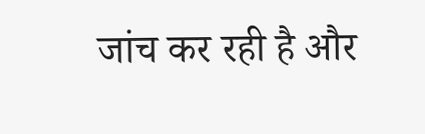जांच कर रही है और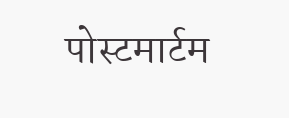पोस्टमार्टम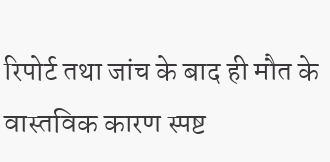रिपोर्ट तथा जांच के बाद ही मौत के वास्तविक कारण स्पष्ट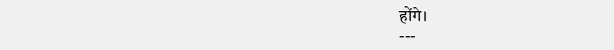होंगे।
---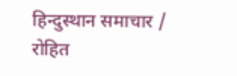हिन्दुस्थान समाचार / रोहित